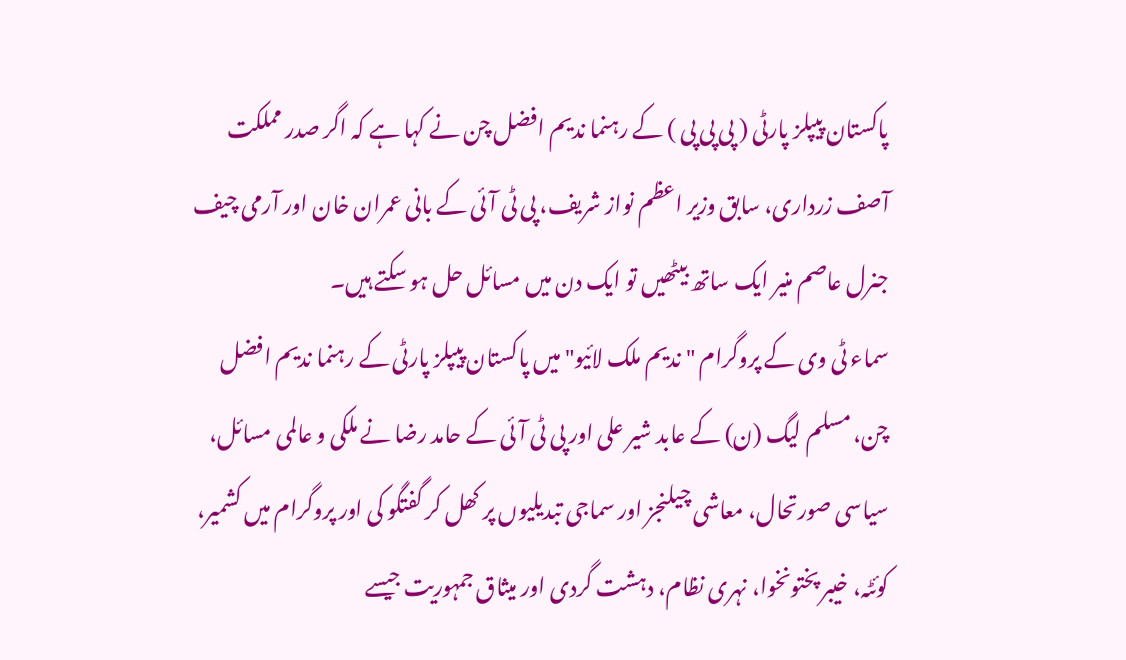پاکستان پیپلز پارٹی ( پی پی پی ) کے رہنما ندیم افضل چن نے کہا ہے کہ اگر صدر مملکت آصف زرداری، سابق وزیر اعظم نواز شریف، پی ٹی آئی کے بانی عمران خان اور آرمی چیف جنرل عاصم منیر ایک ساتھ بیٹھیں تو ایک دن میں مسائل حل ہو سکتے ہیں۔
سماء ٹی وی کے پروگرام "ندیم ملک لائیو" میں پاکستان پیپلز پارٹی کے رہنما ندیم افضل چن، مسلم لیگ (ن) کے عابد شیر علی اور پی ٹی آئی کے حامد رضا نے ملکی و عالمی مسائل، سیاسی صورتحال، معاشی چیلنجز اور سماجی تبدیلیوں پر کھل کر گفتگو کی اور پروگرام میں کشمیر، کوئٹہ، خیبر پختونخوا، نہری نظام، دہشت گردی اور میثاق جمہوریت جیسے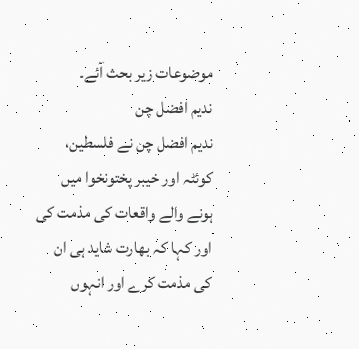موضوعات زیر بحث آئے۔
ندیم افضل چن
ندیم افضل چن نے فلسطین، کوئٹہ اور خیبر پختونخوا میں ہونے والے واقعات کی مذمت کی اور کہا کہ بھارت شاید ہی ان کی مذمت کرے اور انہوں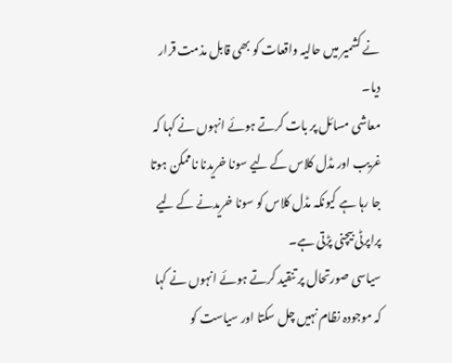نے کشمیر میں حالیہ واقعات کو بھی قابل مذمت قرار دیا۔
معاشی مسائل پر بات کرتے ہوئے انہوں نے کہا کہ غریب اور مڈل کلاس کے لیے سونا خریدنا ناممکن ہوتا جا رہا ہے کیونکہ مڈل کلاس کو سونا خریدنے کے لیے پراپرٹی بیچنی پڑتی ہے۔
سیاسی صورتحال پر تنقید کرتے ہوئے انہوں نے کہا کہ موجودہ نظام نہیں چل سکتا اور سیاست کو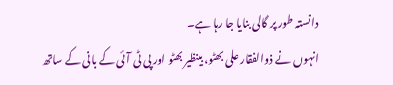دانستہ طور پر گالی بنایا جا رہا ہے۔
انہوں نے ذوالفقار علی بھٹو، بینظیر بھٹو اور پی ٹی آئی کے بانی کے ساتھ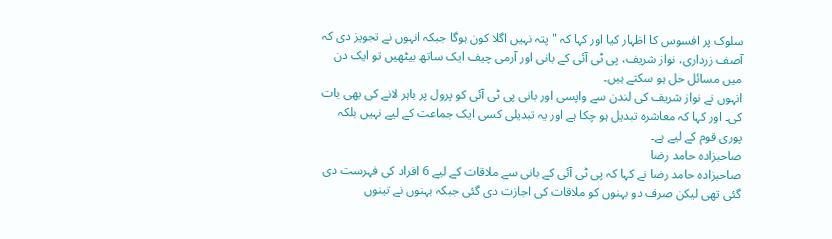سلوک پر افسوس کا اظہار کیا اور کہا کہ "پتہ نہیں اگلا کون ہوگا جبکہ انہوں نے تجویز دی کہ آصف زرداری، نواز شریف، پی ٹی آئی کے بانی اور آرمی چیف ایک ساتھ بیٹھیں تو ایک دن میں مسائل حل ہو سکتے ہیں۔
انہوں نے نواز شریف کی لندن سے واپسی اور بانی پی ٹی آئی کو پرول پر باہر لانے کی بھی بات کی۔ اور کہا کہ معاشرہ تبدیل ہو چکا ہے اور یہ تبدیلی کسی ایک جماعت کے لیے نہیں بلکہ پوری قوم کے لیے ہے۔
صاحبزادہ حامد رضا
صاحبزادہ حامد رضا نے کہا کہ پی ٹی آئی کے بانی سے ملاقات کے لیے 6 افراد کی فہرست دی گئی تھی لیکن صرف دو بہنوں کو ملاقات کی اجازت دی گئی جبکہ بہنوں نے تینوں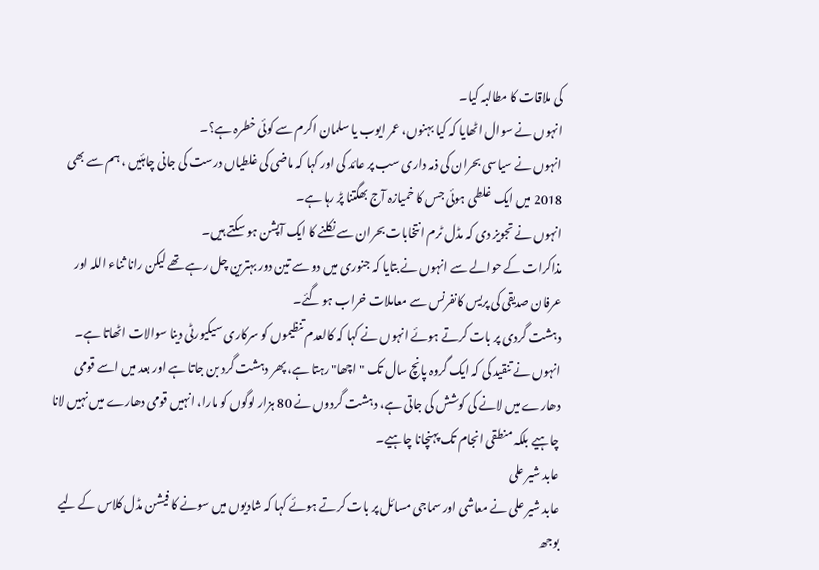کی ملاقات کا مطالبہ کیا۔
انہوں نے سوال اٹھایا کہ کیا بہنوں، عمر ایوب یا سلمان اکرم سے کوئی خطرہ ہے؟۔
انہوں نے سیاسی بحران کی ذمہ داری سب پر عائد کی اور کہا کہ ماضی کی غلطیاں درست کی جانی چاہئیں ، ہم سے بھی 2018 میں ایک غلطی ہوئی جس کا خمیازہ آج بھگتنا پڑ رہا ہے۔
انہوں نے تجویز دی کہ مڈل ٹرم انتخابات بحران سے نکلنے کا ایک آپشن ہو سکتے ہیں۔
مذاکرات کے حوالے سے انہوں نے بتایا کہ جنوری میں دو سے تین دور بہترین چل رہے تھے لیکن رانا ثناء اللہ اور عرفان صدیقی کی پریس کانفرنس سے معاملات خراب ہو گئے۔
دہشت گردی پر بات کرتے ہوئے انہوں نے کہا کہ کالعدم تنظیموں کو سرکاری سیکیورٹی دینا سوالات اٹھاتا ہے۔
انہوں نے تنقید کی کہ ایک گروہ پانچ سال تک "اچھا" رہتا ہے، پھر دہشت گرد بن جاتا ہے اور بعد میں اسے قومی دھارے میں لانے کی کوشش کی جاتی ہے، دہشت گردوں نے 80 ہزار لوگوں کو مارا، انہیں قومی دھارے میں نہیں لانا چاہیے بلکہ منطقی انجام تک پہنچانا چاہیے۔
عابد شیر علی
عابد شیر علی نے معاشی اور سماجی مسائل پر بات کرتے ہوئے کہا کہ شادیوں میں سونے کا فیشن مڈل کلاس کے لیے بوجھ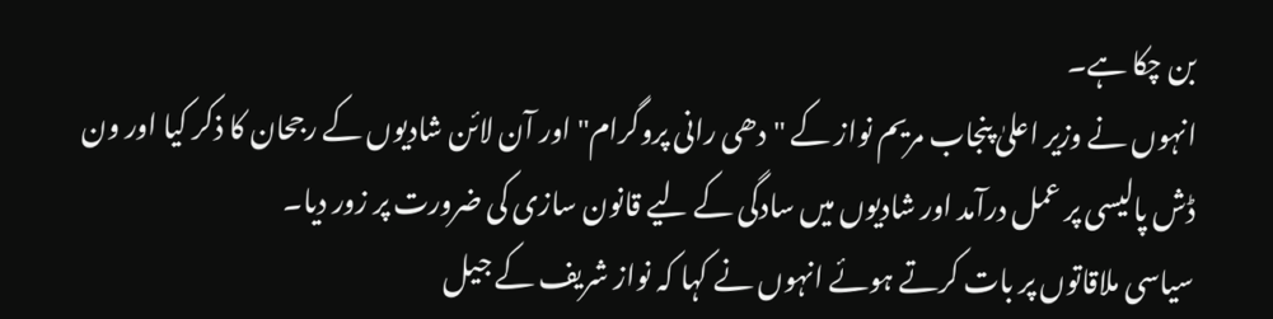بن چکا ہے۔
انہوں نے وزیر اعلیٰ پنجاب مریم نواز کے "دھی رانی پروگرام" اور آن لائن شادیوں کے رجحان کا ذکر کیا اور ون ڈش پالیسی پر عمل درآمد اور شادیوں میں سادگی کے لیے قانون سازی کی ضرورت پر زور دیا۔
سیاسی ملاقاتوں پر بات کرتے ہوئے انہوں نے کہا کہ نواز شریف کے جیل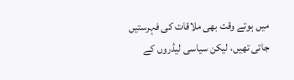میں ہوتے وقت بھی ملاقات کی فہرستیں جاتی تھیں، لیکن سیاسی لیڈروں کے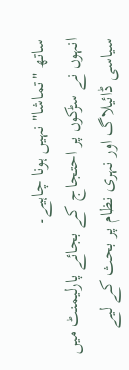ساتھ "تماشا" نہیں ہونا چاہیے۔
انہوں نے سڑکوں پر احتجاج کے بجائے پارلیمنٹ میں سیاسی ڈائیلاگ اور نہری نظام پر بحث کے لیے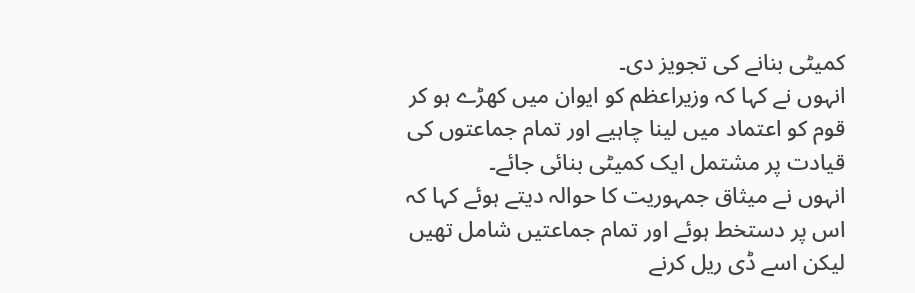کمیٹی بنانے کی تجویز دی۔
انہوں نے کہا کہ وزیراعظم کو ایوان میں کھڑے ہو کر قوم کو اعتماد میں لینا چاہیے اور تمام جماعتوں کی قیادت پر مشتمل ایک کمیٹی بنائی جائے۔
انہوں نے میثاق جمہوریت کا حوالہ دیتے ہوئے کہا کہ اس پر دستخط ہوئے اور تمام جماعتیں شامل تھیں لیکن اسے ڈی ریل کرنے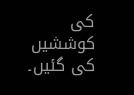کی کوششیں کی گئیں۔